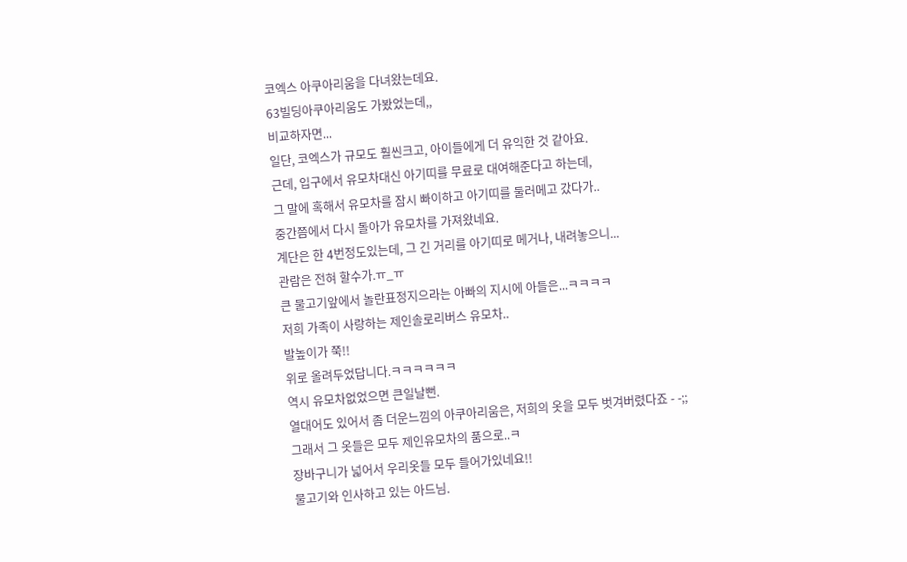코엑스 아쿠아리움을 다녀왔는데요.
63빌딩아쿠아리움도 가봤었는데,,
비교하자면...
일단, 코엑스가 규모도 훨씬크고, 아이들에게 더 유익한 것 같아요.
근데, 입구에서 유모차대신 아기띠를 무료로 대여해준다고 하는데,
그 말에 혹해서 유모차를 잠시 빠이하고 아기띠를 둘러메고 갔다가..
중간쯤에서 다시 돌아가 유모차를 가져왔네요.
계단은 한 4번정도있는데, 그 긴 거리를 아기띠로 메거나, 내려놓으니...
관람은 전혀 할수가.ㅠ_ㅠ
큰 물고기앞에서 놀란표정지으라는 아빠의 지시에 아들은...ㅋㅋㅋㅋ
저희 가족이 사랑하는 제인솔로리버스 유모차..
발높이가 쭉!!
위로 올려두었답니다.ㅋㅋㅋㅋㅋㅋ
역시 유모차없었으면 큰일날뻔.
열대어도 있어서 좀 더운느낌의 아쿠아리움은, 저희의 옷을 모두 벗겨버렸다죠 - -;;
그래서 그 옷들은 모두 제인유모차의 품으로..ㅋ
장바구니가 넓어서 우리옷들 모두 들어가있네요!!
물고기와 인사하고 있는 아드님.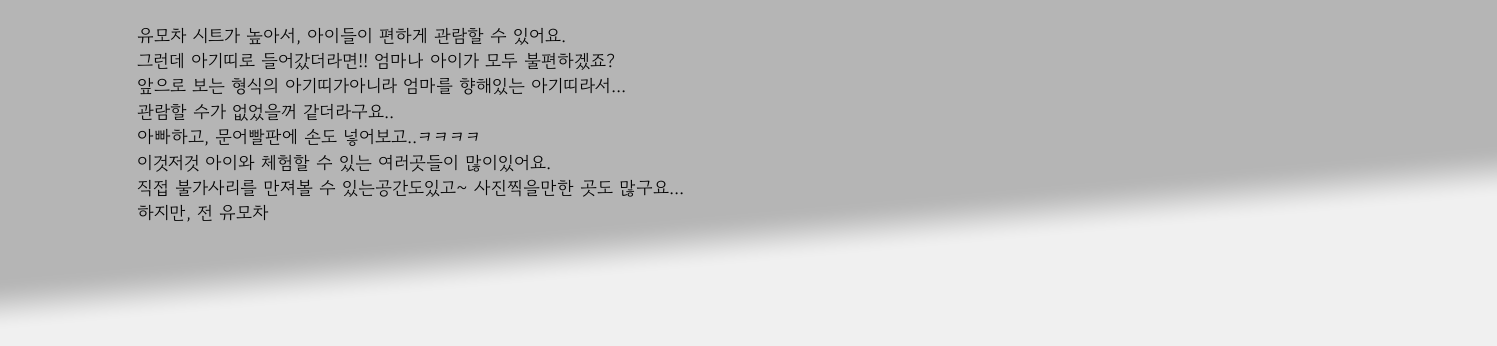유모차 시트가 높아서, 아이들이 편하게 관람할 수 있어요.
그런데 아기띠로 들어갔더라면!! 엄마나 아이가 모두 불편하겠죠?
앞으로 보는 형식의 아기띠가아니라 엄마를 향해있는 아기띠라서...
관람할 수가 없었을꺼 같더라구요..
아빠하고, 문어빨판에 손도 넣어보고..ㅋㅋㅋㅋ
이것저것 아이와 체험할 수 있는 여러곳들이 많이있어요.
직접 불가사리를 만져볼 수 있는공간도있고~ 사진찍을만한 곳도 많구요...
하지만, 전 유모차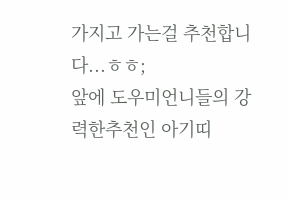가지고 가는걸 추천합니다...ㅎㅎ;
앞에 도우미언니들의 강력한추천인 아기띠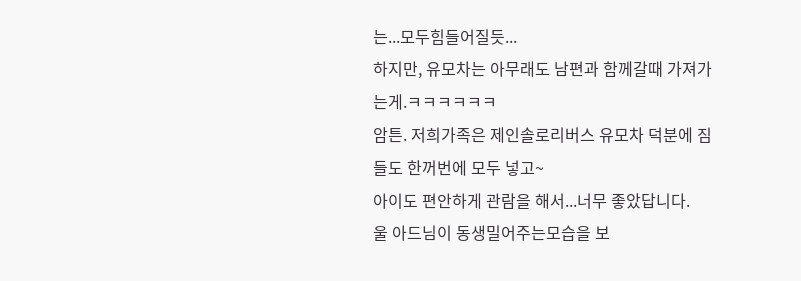는...모두힘들어질듯...
하지만, 유모차는 아무래도 남편과 함께갈때 가져가는게.ㅋㅋㅋㅋㅋㅋ
암튼. 저희가족은 제인솔로리버스 유모차 덕분에 짐들도 한꺼번에 모두 넣고~
아이도 편안하게 관람을 해서...너무 좋았답니다.
울 아드님이 동생밀어주는모습을 보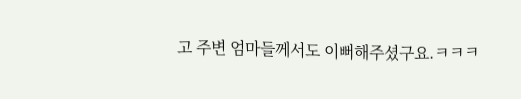고 주변 엄마들께서도 이뻐해주셨구요.ㅋㅋㅋ